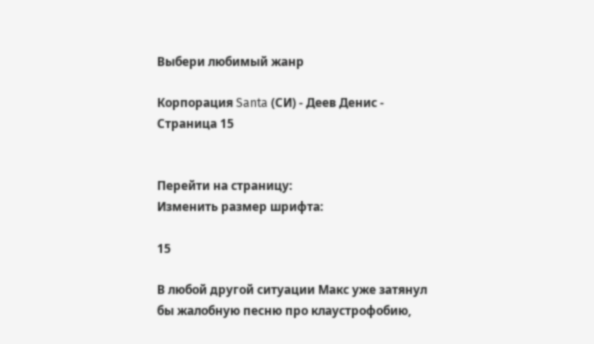Выбери любимый жанр

Корпорация Santa (СИ) - Деев Денис - Страница 15


Перейти на страницу:
Изменить размер шрифта:

15

В любой другой ситуации Макс уже затянул бы жалобную песню про клаустрофобию,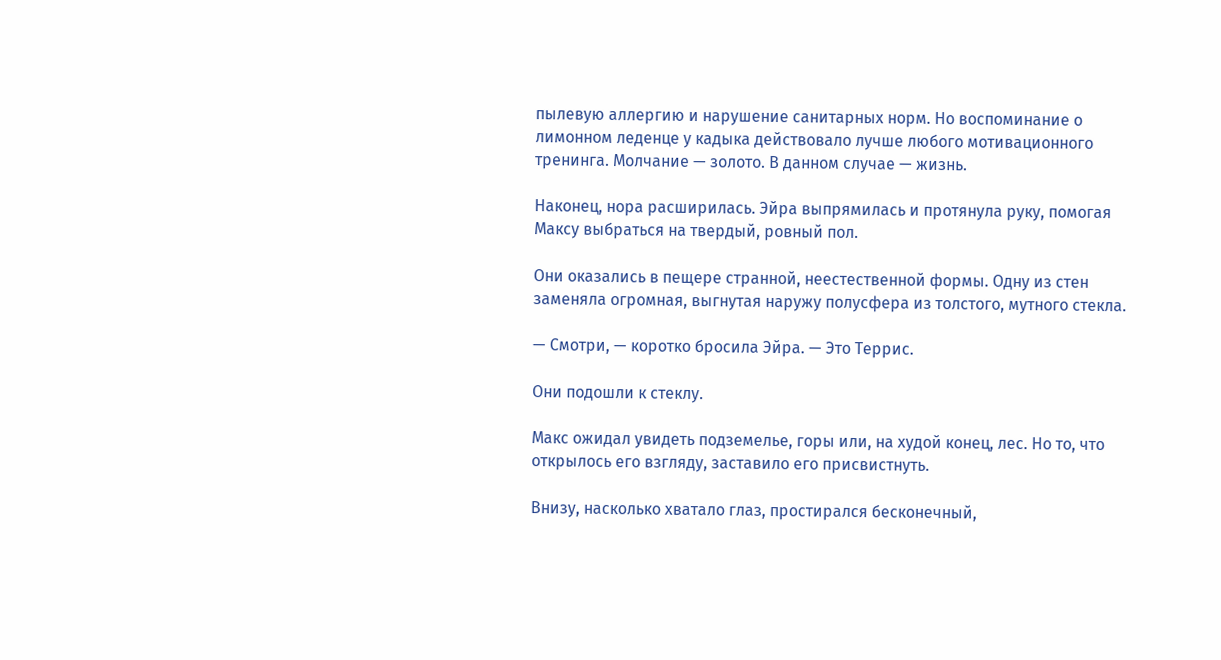пылевую аллергию и нарушение санитарных норм. Но воспоминание о лимонном леденце у кадыка действовало лучше любого мотивационного тренинга. Молчание — золото. В данном случае — жизнь.

Наконец, нора расширилась. Эйра выпрямилась и протянула руку, помогая Максу выбраться на твердый, ровный пол.

Они оказались в пещере странной, неестественной формы. Одну из стен заменяла огромная, выгнутая наружу полусфера из толстого, мутного стекла.

— Смотри, — коротко бросила Эйра. — Это Террис.

Они подошли к стеклу.

Макс ожидал увидеть подземелье, горы или, на худой конец, лес. Но то, что открылось его взгляду, заставило его присвистнуть.

Внизу, насколько хватало глаз, простирался бесконечный,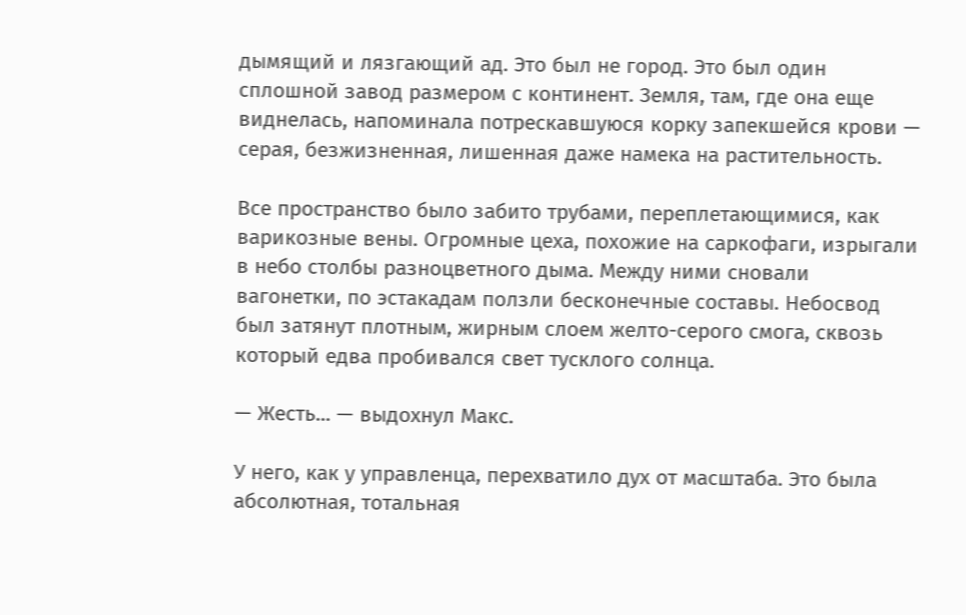дымящий и лязгающий ад. Это был не город. Это был один сплошной завод размером с континент. Земля, там, где она еще виднелась, напоминала потрескавшуюся корку запекшейся крови — серая, безжизненная, лишенная даже намека на растительность.

Все пространство было забито трубами, переплетающимися, как варикозные вены. Огромные цеха, похожие на саркофаги, изрыгали в небо столбы разноцветного дыма. Между ними сновали вагонетки, по эстакадам ползли бесконечные составы. Небосвод был затянут плотным, жирным слоем желто-серого смога, сквозь который едва пробивался свет тусклого солнца.

— Жесть... — выдохнул Макс.

У него, как у управленца, перехватило дух от масштаба. Это была абсолютная, тотальная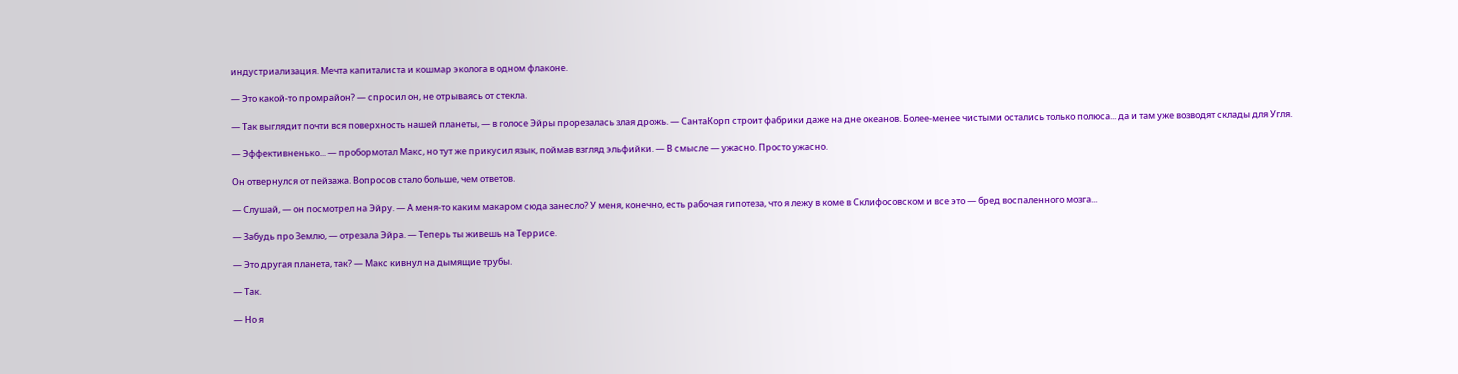индустриализация. Мечта капиталиста и кошмар эколога в одном флаконе.

— Это какой-то промрайон? — спросил он, не отрываясь от стекла.

— Так выглядит почти вся поверхность нашей планеты, — в голосе Эйры прорезалась злая дрожь. — СантаКорп строит фабрики даже на дне океанов. Более-менее чистыми остались только полюса... да и там уже возводят склады для Угля.

— Эффективненько... — пробормотал Макс, но тут же прикусил язык, поймав взгляд эльфийки. — В смысле — ужасно. Просто ужасно.

Он отвернулся от пейзажа. Вопросов стало больше, чем ответов.

— Слушай, — он посмотрел на Эйру. — А меня-то каким макаром сюда занесло? У меня, конечно, есть рабочая гипотеза, что я лежу в коме в Склифосовском и все это — бред воспаленного мозга...

— Забудь про Землю, — отрезала Эйра. — Теперь ты живешь на Террисе.

— Это другая планета, так? — Макс кивнул на дымящие трубы.

— Так.

— Но я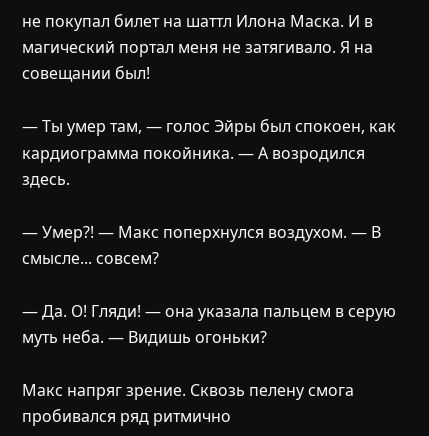не покупал билет на шаттл Илона Маска. И в магический портал меня не затягивало. Я на совещании был!

— Ты умер там, — голос Эйры был спокоен, как кардиограмма покойника. — А возродился здесь.

— Умер?! — Макс поперхнулся воздухом. — В смысле... совсем?

— Да. О! Гляди! — она указала пальцем в серую муть неба. — Видишь огоньки?

Макс напряг зрение. Сквозь пелену смога пробивался ряд ритмично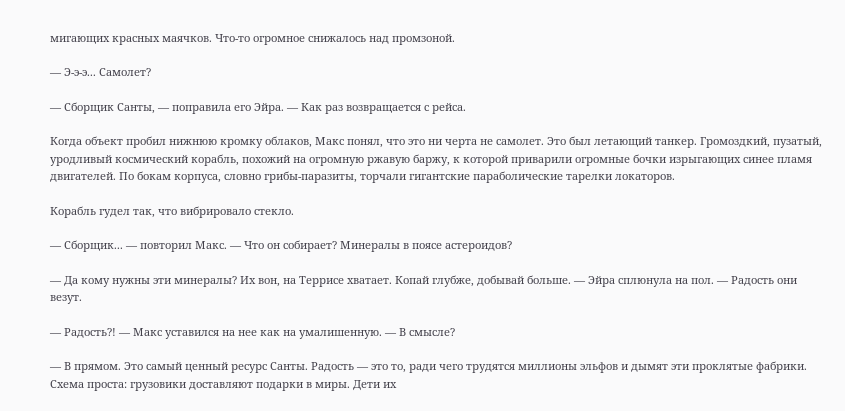мигающих красных маячков. Что-то огромное снижалось над промзоной.

— Э-э-э... Самолет?

— Сборщик Санты, — поправила его Эйра. — Как раз возвращается с рейса.

Когда объект пробил нижнюю кромку облаков, Макс понял, что это ни черта не самолет. Это был летающий танкер. Громоздкий, пузатый, уродливый космический корабль, похожий на огромную ржавую баржу, к которой приварили огромные бочки изрыгающих синее пламя двигателей. По бокам корпуса, словно грибы-паразиты, торчали гигантские параболические тарелки локаторов.

Корабль гудел так, что вибрировало стекло.

— Сборщик... — повторил Макс. — Что он собирает? Минералы в поясе астероидов?

— Да кому нужны эти минералы? Их вон, на Террисе хватает. Копай глубже, добывай больше. — Эйра сплюнула на пол. — Радость они везут.

— Радость?! — Макс уставился на нее как на умалишенную. — В смысле?

— В прямом. Это самый ценный ресурс Санты. Радость — это то, ради чего трудятся миллионы эльфов и дымят эти проклятые фабрики. Схема проста: грузовики доставляют подарки в миры. Дети их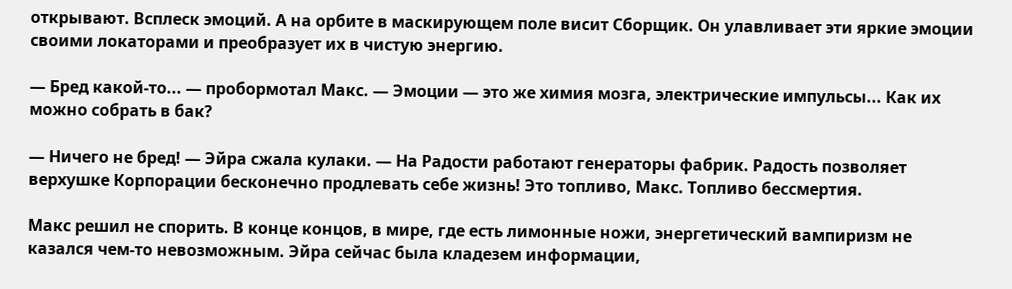открывают. Всплеск эмоций. А на орбите в маскирующем поле висит Сборщик. Он улавливает эти яркие эмоции своими локаторами и преобразует их в чистую энергию.

— Бред какой-то... — пробормотал Макс. — Эмоции — это же химия мозга, электрические импульсы... Как их можно собрать в бак?

— Ничего не бред! — Эйра сжала кулаки. — На Радости работают генераторы фабрик. Радость позволяет верхушке Корпорации бесконечно продлевать себе жизнь! Это топливо, Макс. Топливо бессмертия.

Макс решил не спорить. В конце концов, в мире, где есть лимонные ножи, энергетический вампиризм не казался чем-то невозможным. Эйра сейчас была кладезем информации,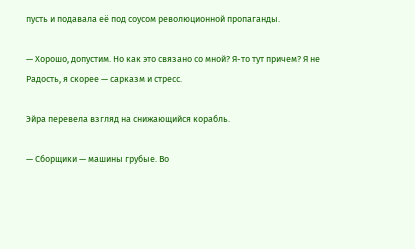пусть и подавала её под соусом революционной пропаганды.

— Хорошо, допустим. Но как это связано со мной? Я-то тут причем? Я не Радость, я скорее — сарказм и стресс.

Эйра перевела взгляд на снижающийся корабль.

— Сборщики — машины грубые. Во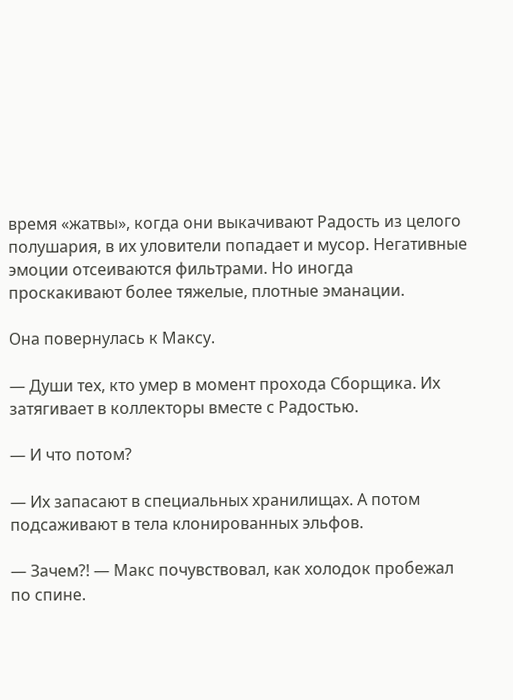время «жатвы», когда они выкачивают Радость из целого полушария, в их уловители попадает и мусор. Негативные эмоции отсеиваются фильтрами. Но иногда проскакивают более тяжелые, плотные эманации.

Она повернулась к Максу.

— Души тех, кто умер в момент прохода Сборщика. Их затягивает в коллекторы вместе с Радостью.

— И что потом?

— Их запасают в специальных хранилищах. А потом подсаживают в тела клонированных эльфов.

— Зачем?! — Макс почувствовал, как холодок пробежал по спине.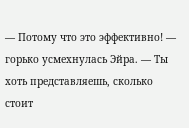— Потому что это эффективно! — горько усмехнулась Эйра. — Ты хоть представляешь, сколько стоит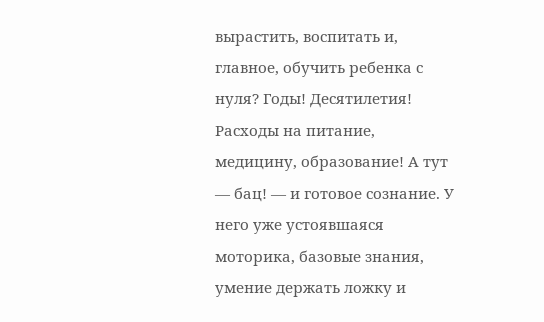вырастить, воспитать и, главное, обучить ребенка с нуля? Годы! Десятилетия! Расходы на питание, медицину, образование! А тут — бац! — и готовое сознание. У него уже устоявшаяся моторика, базовые знания, умение держать ложку и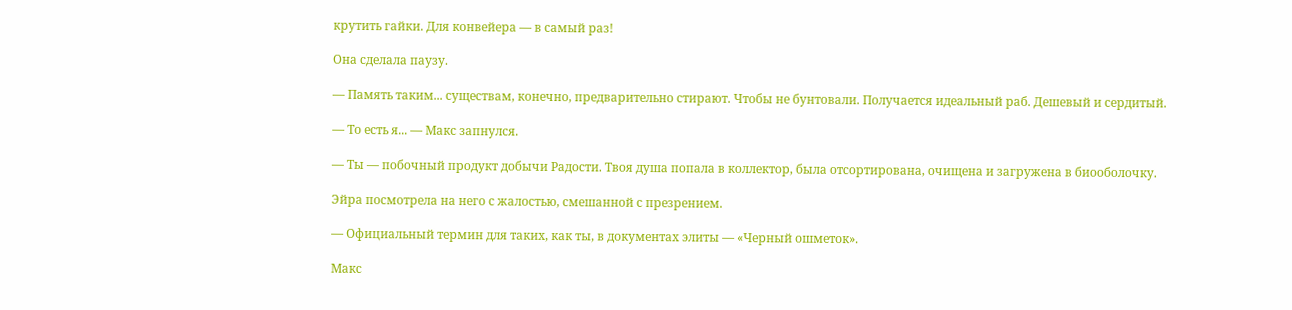крутить гайки. Для конвейера — в самый раз!

Она сделала паузу.

— Память таким... существам, конечно, предварительно стирают. Чтобы не бунтовали. Получается идеальный раб. Дешевый и сердитый.

— То есть я... — Макс запнулся.

— Ты — побочный продукт добычи Радости. Твоя душа попала в коллектор, была отсортирована, очищена и загружена в биооболочку.

Эйра посмотрела на него с жалостью, смешанной с презрением.

— Официальный термин для таких, как ты, в документах элиты — «Черный ошметок».

Макс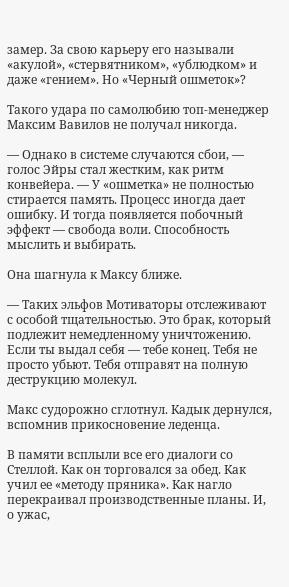замер. За свою карьеру его называли «акулой», «стервятником», «ублюдком» и даже «гением». Но «Черный ошметок»?

Такого удара по самолюбию топ-менеджер Максим Вавилов не получал никогда.

— Однако в системе случаются сбои, — голос Эйры стал жестким, как ритм конвейера. — У «ошметка» не полностью стирается память. Процесс иногда дает ошибку. И тогда появляется побочный эффект — свобода воли. Способность мыслить и выбирать.

Она шагнула к Максу ближе.

— Таких эльфов Мотиваторы отслеживают с особой тщательностью. Это брак, который подлежит немедленному уничтожению. Если ты выдал себя — тебе конец. Тебя не просто убьют. Тебя отправят на полную деструкцию молекул.

Макс судорожно сглотнул. Кадык дернулся, вспомнив прикосновение леденца.

В памяти всплыли все его диалоги со Стеллой. Как он торговался за обед. Как учил ее «методу пряника». Как нагло перекраивал производственные планы. И, о ужас,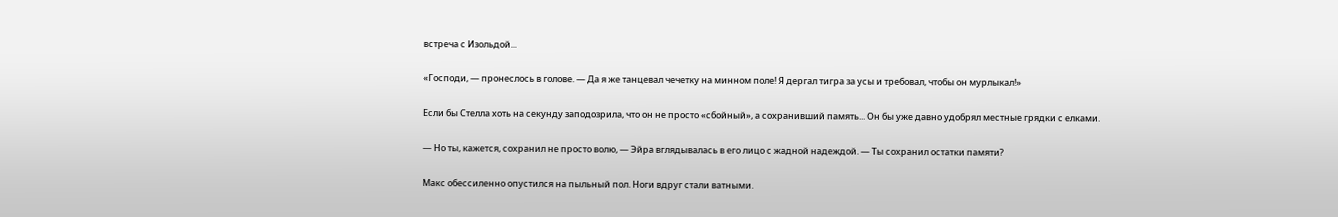встреча с Изольдой...

«Господи, — пронеслось в голове. — Да я же танцевал чечетку на минном поле! Я дергал тигра за усы и требовал, чтобы он мурлыкал!»

Если бы Стелла хоть на секунду заподозрила, что он не просто «сбойный», а сохранивший память... Он бы уже давно удобрял местные грядки с елками.

— Но ты, кажется, сохранил не просто волю, — Эйра вглядывалась в его лицо с жадной надеждой. — Ты сохранил остатки памяти?

Макс обессиленно опустился на пыльный пол. Ноги вдруг стали ватными.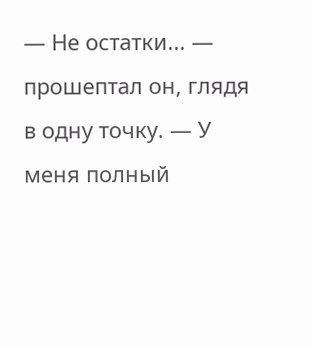— Не остатки... — прошептал он, глядя в одну точку. — У меня полный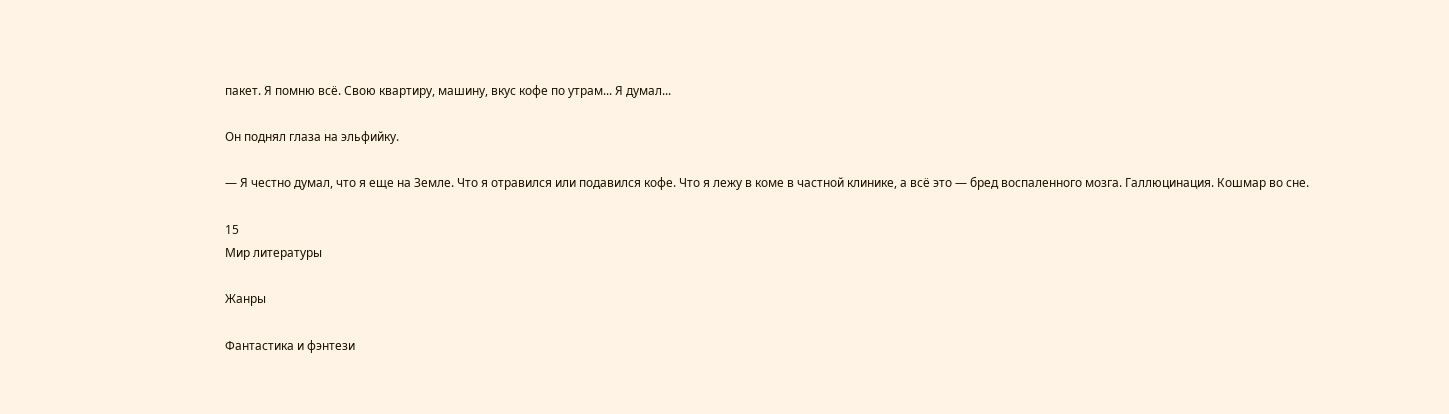пакет. Я помню всё. Свою квартиру, машину, вкус кофе по утрам... Я думал...

Он поднял глаза на эльфийку.

— Я честно думал, что я еще на Земле. Что я отравился или подавился кофе. Что я лежу в коме в частной клинике, а всё это — бред воспаленного мозга. Галлюцинация. Кошмар во сне.

15
Мир литературы

Жанры

Фантастика и фэнтези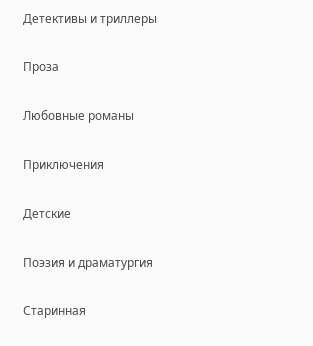Детективы и триллеры

Проза

Любовные романы

Приключения

Детские

Поэзия и драматургия

Старинная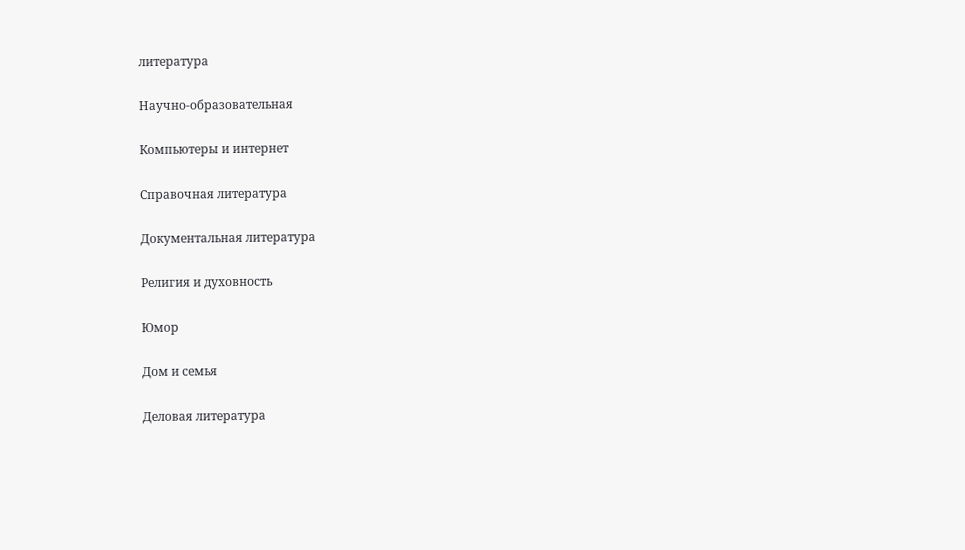литература

Научно-образовательная

Компьютеры и интернет

Справочная литература

Документальная литература

Религия и духовность

Юмор

Дом и семья

Деловая литература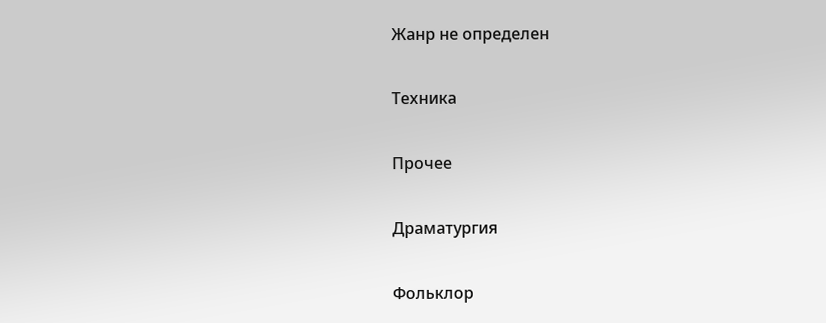Жанр не определен

Техника

Прочее

Драматургия

Фольклор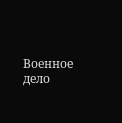Военное дело